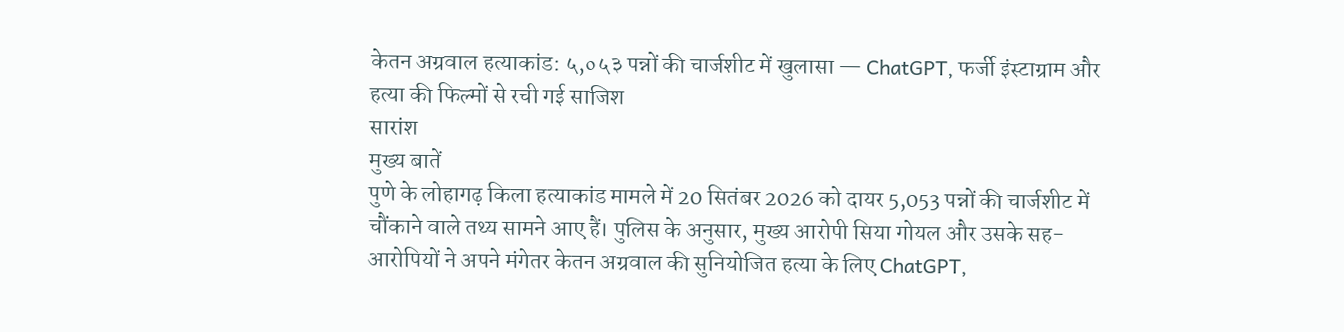केतन अग्रवाल हत्याकांड: ५,०५३ पन्नों की चार्जशीट में खुलासा — ChatGPT, फर्जी इंस्टाग्राम और हत्या की फिल्मों से रची गई साजिश
सारांश
मुख्य बातें
पुणे के लोहागढ़ किला हत्याकांड मामले में 20 सितंबर 2026 को दायर 5,053 पन्नों की चार्जशीट में चौंकाने वाले तथ्य सामने आए हैं। पुलिस के अनुसार, मुख्य आरोपी सिया गोयल और उसके सह-आरोपियों ने अपने मंगेतर केतन अग्रवाल की सुनियोजित हत्या के लिए ChatGPT,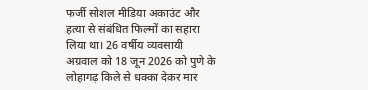फर्जी सोशल मीडिया अकाउंट और हत्या से संबंधित फिल्मों का सहारा लिया था। 26 वर्षीय व्यवसायी अग्रवाल को 18 जून 2026 को पुणे के लोहागढ़ किले से धक्का देकर मार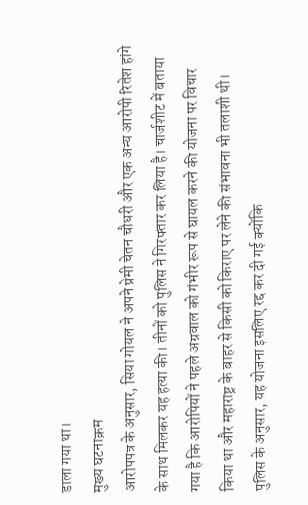डाला गया था।
मुख्य घटनाक्रम
आरोपपत्र के अनुसार, सिया गोयल ने अपने प्रेमी चेतन चौधरी और एक अन्य आरोपी रितेश हांगे के साथ मिलकर यह हत्या की। तीनों को पुलिस ने गिरफ्तार कर लिया है। चार्जशीट में बताया गया है कि आरोपियों ने पहले अग्रवाल को गंभीर रूप से घायल करने की योजना पर विचार किया था और महाराष्ट्र के बाहर से किसी को किराए पर लेने की संभावना भी तलाशी थी।
पुलिस के अनुसार, यह योजना इसलिए रद्द कर दी गई क्योंकि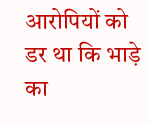आरोपियों को डर था कि भाड़े का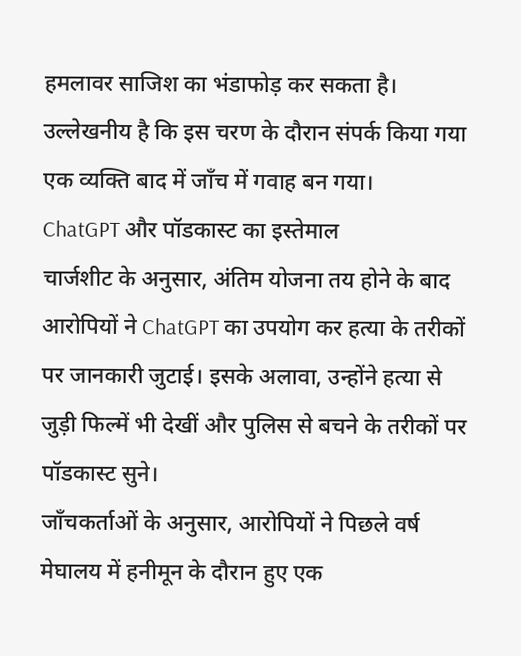हमलावर साजिश का भंडाफोड़ कर सकता है। उल्लेखनीय है कि इस चरण के दौरान संपर्क किया गया एक व्यक्ति बाद में जाँच में गवाह बन गया।
ChatGPT और पॉडकास्ट का इस्तेमाल
चार्जशीट के अनुसार, अंतिम योजना तय होने के बाद आरोपियों ने ChatGPT का उपयोग कर हत्या के तरीकों पर जानकारी जुटाई। इसके अलावा, उन्होंने हत्या से जुड़ी फिल्में भी देखीं और पुलिस से बचने के तरीकों पर पॉडकास्ट सुने।
जाँचकर्ताओं के अनुसार, आरोपियों ने पिछले वर्ष मेघालय में हनीमून के दौरान हुए एक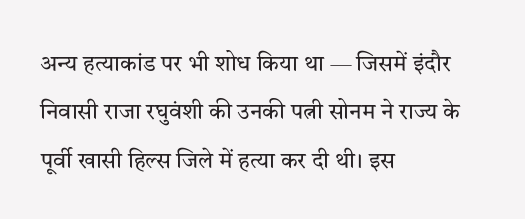अन्य हत्याकांड पर भी शोध किया था — जिसमें इंदौर निवासी राजा रघुवंशी की उनकी पत्नी सोनम ने राज्य के पूर्वी खासी हिल्स जिले में हत्या कर दी थी। इस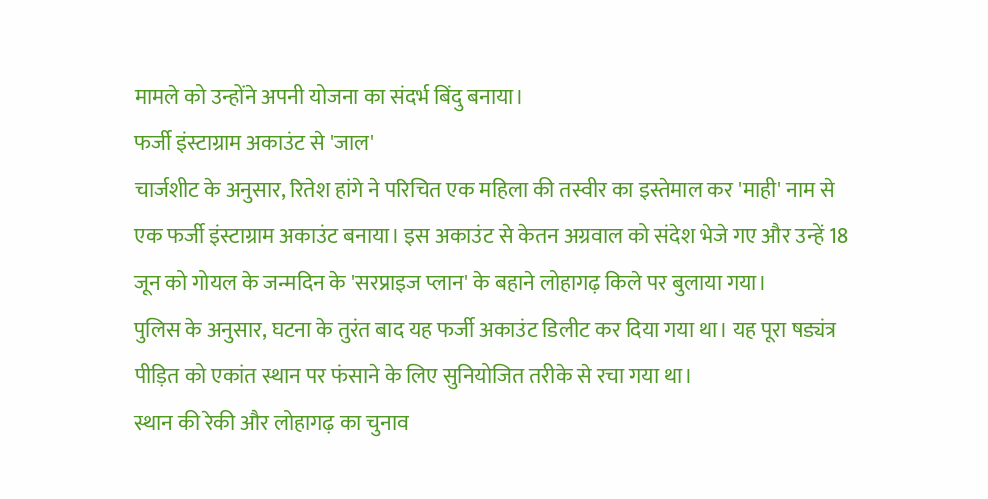मामले को उन्होंने अपनी योजना का संदर्भ बिंदु बनाया।
फर्जी इंस्टाग्राम अकाउंट से 'जाल'
चार्जशीट के अनुसार, रितेश हांगे ने परिचित एक महिला की तस्वीर का इस्तेमाल कर 'माही' नाम से एक फर्जी इंस्टाग्राम अकाउंट बनाया। इस अकाउंट से केतन अग्रवाल को संदेश भेजे गए और उन्हें 18 जून को गोयल के जन्मदिन के 'सरप्राइज प्लान' के बहाने लोहागढ़ किले पर बुलाया गया।
पुलिस के अनुसार, घटना के तुरंत बाद यह फर्जी अकाउंट डिलीट कर दिया गया था। यह पूरा षड्यंत्र पीड़ित को एकांत स्थान पर फंसाने के लिए सुनियोजित तरीके से रचा गया था।
स्थान की रेकी और लोहागढ़ का चुनाव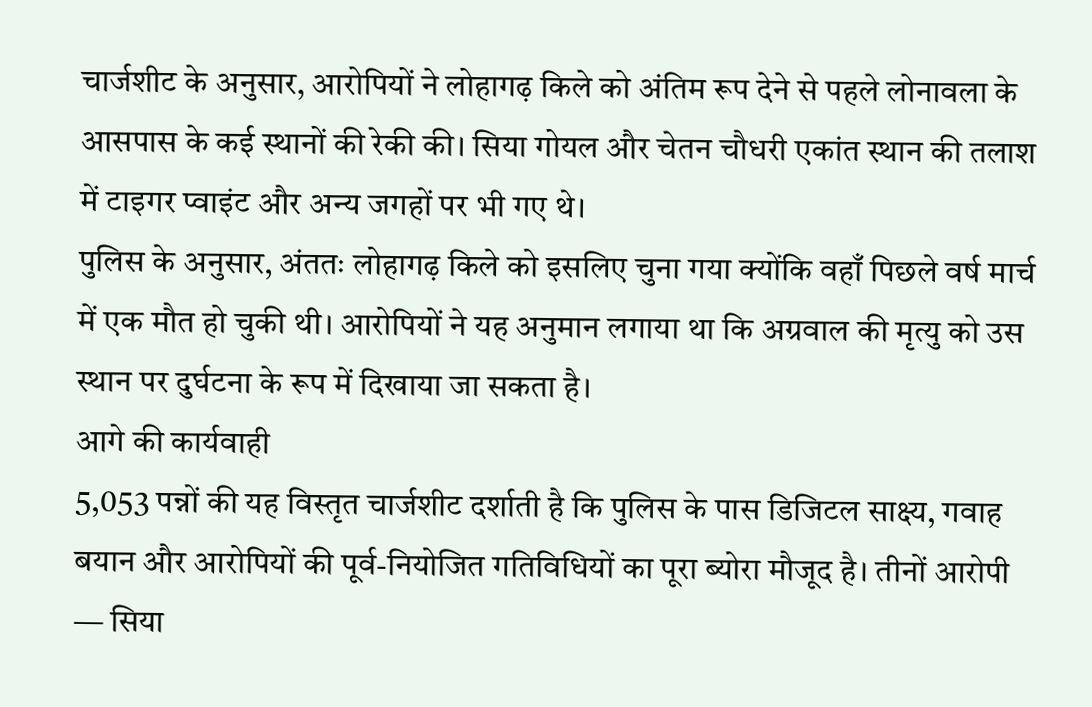चार्जशीट के अनुसार, आरोपियों ने लोहागढ़ किले को अंतिम रूप देने से पहले लोनावला के आसपास के कई स्थानों की रेकी की। सिया गोयल और चेतन चौधरी एकांत स्थान की तलाश में टाइगर प्वाइंट और अन्य जगहों पर भी गए थे।
पुलिस के अनुसार, अंततः लोहागढ़ किले को इसलिए चुना गया क्योंकि वहाँ पिछले वर्ष मार्च में एक मौत हो चुकी थी। आरोपियों ने यह अनुमान लगाया था कि अग्रवाल की मृत्यु को उस स्थान पर दुर्घटना के रूप में दिखाया जा सकता है।
आगे की कार्यवाही
5,053 पन्नों की यह विस्तृत चार्जशीट दर्शाती है कि पुलिस के पास डिजिटल साक्ष्य, गवाह बयान और आरोपियों की पूर्व-नियोजित गतिविधियों का पूरा ब्योरा मौजूद है। तीनों आरोपी — सिया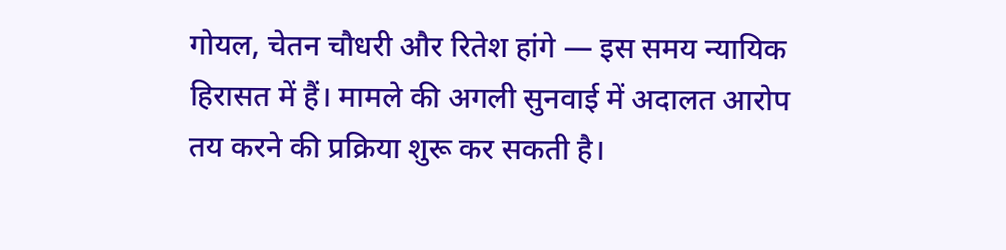गोयल, चेतन चौधरी और रितेश हांगे — इस समय न्यायिक हिरासत में हैं। मामले की अगली सुनवाई में अदालत आरोप तय करने की प्रक्रिया शुरू कर सकती है।